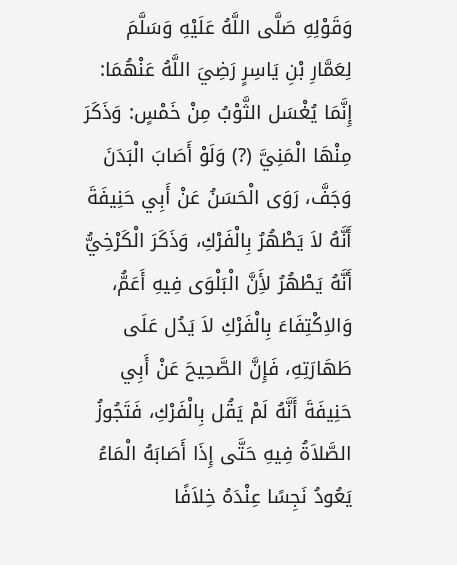وَقَوْلِهِ صَلَّى اللَّهُ عَلَيْهِ وَسَلَّمَ لِعَمَّارِ بْنِ يَاسِرٍ رَضِيَ اللَّهُ عَنْهُمَا: إِنَّمَا يُغْسَل الثَّوْبُ مِنْ خَمْسٍ: وَذَكَرَ مِنْهَا الْمَنِيَّ (?) وَلَوْ أَصَابَ الْبَدَنَ وَجَفَّ، رَوَى الْحَسَنُ عَنْ أَبِي حَنِيفَةَ أَنَّهُ لاَ يَطْهُرُ بِالْفَرْكِ، وَذَكَرَ الْكَرْخِيُّ أَنَّهُ يَطْهُرُ لأَِنَّ الْبَلْوَى فِيهِ أَعَمُّ، وَالاِكْتِفَاءَ بِالْفَرْكِ لاَ يَدُل عَلَى طَهَارَتِهِ، فَإِنَّ الصَّحِيحَ عَنْ أَبِي حَنِيفَةَ أَنَّهُ لَمْ يَقُل بِالْفَرْكِ، فَتَجُوزُ الصَّلاَةُ فِيهِ حَتَّى إِذَا أَصَابَهُ الْمَاءُ يَعُودُ نَجِسًا عِنْدَهُ خِلاَفًا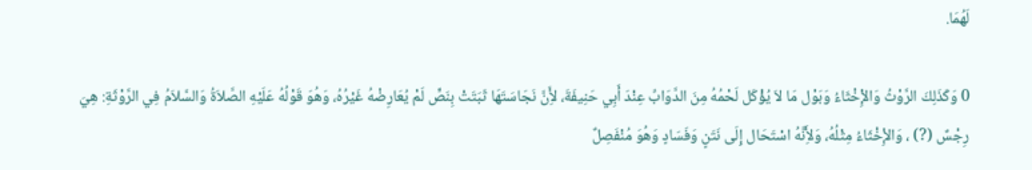لَهُمَا.

0 وَكَذَلِكَ الرَّوْثُ وَالإِْخْثَاءُ وَبَوْل مَا لاَ يُؤْكَل لَحْمُهُ مِنَ الدَّوَابِّ عِنْدَ أَبِي حَنِيفَةَ، لأَِنَّ نَجَاسَتَهَا ثَبَتَتْ بِنَصٍّ لَمْ يُعَارِضْهُ غَيْرُهُ، وَهُوَ قَوْلُهُ عَلَيْهِ الصَّلاَةُ وَالسَّلاَمُ فِي الرَّوْثَةِ: هِيَ رِجْسٌ (?) ، وَالإِْخْثَاءُ مِثْلُهُ، وَلأَِنَّهُ اسْتَحَال إِلَى نَتَنٍ وَفَسَادٍ وَهُوَ مُنْفَصِلٌ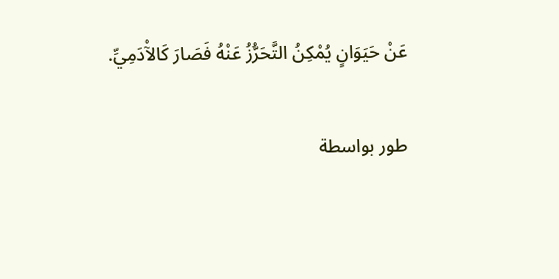عَنْ حَيَوَانٍ يُمْكِنُ التَّحَرُّزُ عَنْهُ فَصَارَ كَالآْدَمِيِّ.

طور بواسطة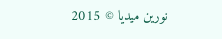نورين ميديا © 2015